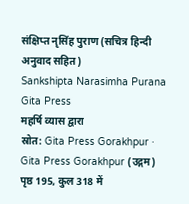संक्षिप्त नृसिंह पुराण (सचित्र हिन्दी अनुवाद सहित)
Sankshipta Narasimha Purana Gita Press
महर्षि व्यास द्वारा
स्रोत: Gita Press Gorakhpur · Gita Press Gorakhpur (उद्गम)
पृष्ठ 195, कुल 318 में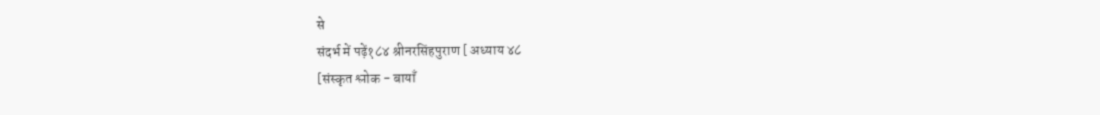से
संदर्भ में पढ़ें१८४ श्रीनरसिंहपुराण [ अध्याय ४८
[संस्कृत श्लोक - बायाँ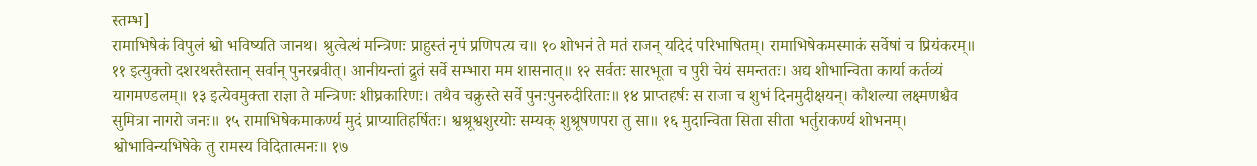स्तम्भ]
रामाभिषेकं विपुलं श्वो भविष्यति जानथ। श्रुत्वेत्थं मन्त्रिणः प्राहुस्तं नृपं प्रणिपत्य च॥ १० शोभनं ते मतं राजन् यदिदं परिभाषितम्। रामाभिषेकमस्माकं सर्वेषां च प्रियंकरम्॥ ११ इत्युक्तो दशरथस्तैस्तान् सर्वान् पुनरब्रवीत्। आनीयन्तां द्रुतं सर्वे सम्भारा मम शासनात्॥ १२ सर्वतः सारभूता च पुरी चेयं समन्ततः। अद्य शोभान्विता कार्या कर्तव्यं यागमण्डलम्॥ १३ इत्येवमुक्ता राज्ञा ते मन्त्रिणः शीघ्रकारिणः। तथैव चक्रुस्ते सर्वे पुनःपुनरुदीरिताः॥ १४ प्राप्तहर्षः स राजा च शुभं दिनमुदीक्षयन्। कौशल्या लक्ष्मणश्चैव सुमित्रा नागरो जनः॥ १५ रामाभिषेकमाकर्ण्य मुदं प्राप्यातिहर्षितः। श्वश्रूश्वशुरयोः सम्यक् शुश्रूषणपरा तु सा॥ १६ मुदान्विता सिता सीता भर्तुराकर्ण्य शोभनम्। श्वोभाविन्यभिषेके तु रामस्य विदितात्मनः॥ १७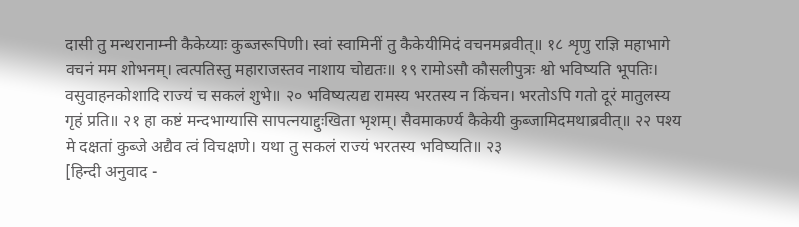दासी तु मन्थरानाम्नी कैकेय्याः कुब्जरूपिणी। स्वां स्वामिनीं तु कैकेयीमिदं वचनमब्रवीत्॥ १८ शृणु राज्ञि महाभागे वचनं मम शोभनम्। त्वत्पतिस्तु महाराजस्तव नाशाय चोद्यतः॥ १९ रामोऽसौ कौसलीपुत्रः श्वो भविष्यति भूपतिः। वसुवाहनकोशादि राज्यं च सकलं शुभे॥ २० भविष्यत्यद्य रामस्य भरतस्य न किंचन। भरतोऽपि गतो दूरं मातुलस्य गृहं प्रति॥ २१ हा कष्टं मन्दभाग्यासि सापत्नयाद्दुःखिता भृशम्। सैवमाकर्ण्य कैकेयी कुब्जामिदमथाब्रवीत्॥ २२ पश्य मे दक्षतां कुब्जे अद्यैव त्वं विचक्षणे। यथा तु सकलं राज्यं भरतस्य भविष्यति॥ २३
[हिन्दी अनुवाद -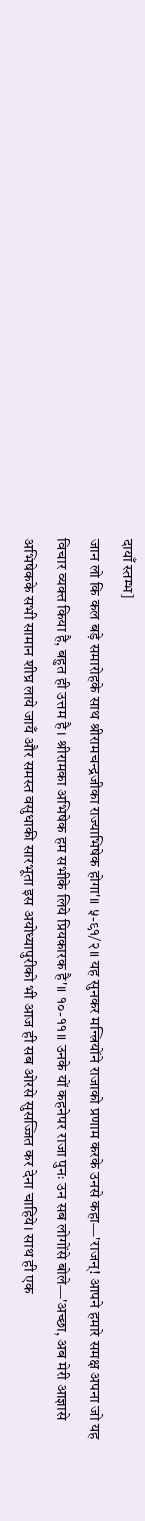दायाँ स्तम्भ]
जान लो कि कल बड़े समारोहके साथ श्रीरामचन्द्रजीका राज्याभिषेक होगा'॥ ५-९१/२॥ यह सुनकर मन्त्रियोंने राजाको प्रणाम करके उनसे कहा—'राजन्! आपने हमारे समक्ष अपना जो यह विचार व्यक्त किया है, बहुत ही उत्तम है। श्रीरामका अभिषेक हम सभीके लिये प्रियकारक है'॥ १०-११॥ उनके यों कहनेपर राजा पुनः उन सब लोगोंसे बोले—'अच्छा, अब मेरी आज्ञासे अभिषेकके सभी सामान शीघ्र लाये जायँ और समस्त वसुधाकी सारभूता इस अयोध्यापुरीको भी आज ही सब ओरसे सुसज्जित कर देना चाहिये। साथ ही एक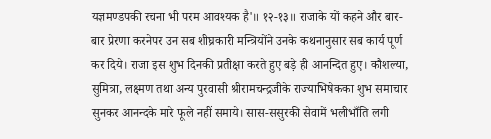यज्ञमण्डपकी रचना भी परम आवश्यक है'॥ १२-१३॥ राजाके यों कहने और बार-बार प्रेरणा करनेपर उन सब शीघ्रकारी मन्त्रियोंने उनके कथनानुसार सब कार्य पूर्ण कर दिये। राजा इस शुभ दिनकी प्रतीक्षा करते हुए बड़े ही आनन्दित हुए। कौशल्या, सुमित्रा, लक्ष्मण तथा अन्य पुरवासी श्रीरामचन्द्रजीके राज्याभिषेकका शुभ समाचार सुनकर आनन्दके मारे फूले नहीं समाये। सास-ससुरकी सेवामें भलीभाँति लगी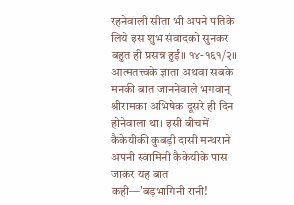रहनेवाली सीता भी अपने पतिके लिये इस शुभ संवादको सुनकर बहुत ही प्रसन्न हुईं॥ १४-१६१/२॥ आत्मतत्त्वके ज्ञाता अथवा सबके मनकी बात जाननेवाले भगवान् श्रीरामका अभिषेक दूसरे ही दिन होनेवाला था। इसी बीचमें कैकेयीकी कुबड़ी दासी मन्थराने अपनी स्वामिनी कैकेयीके पास जाकर यह बात कही—'बड़भागिनी रानी!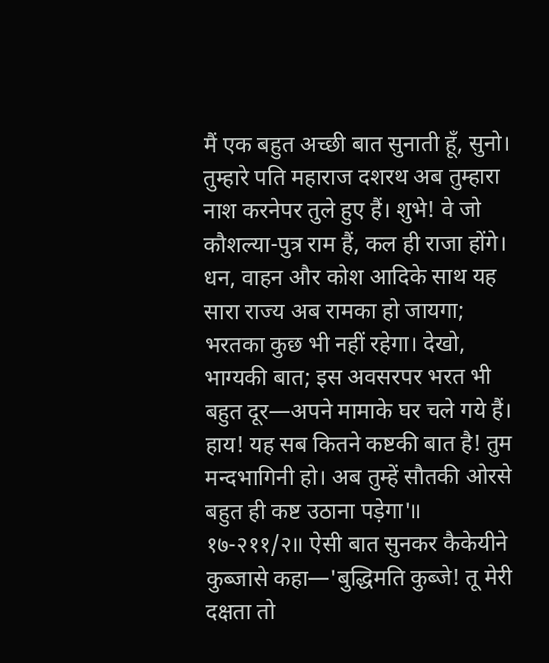मैं एक बहुत अच्छी बात सुनाती हूँ, सुनो। तुम्हारे पति महाराज दशरथ अब तुम्हारा नाश करनेपर तुले हुए हैं। शुभे! वे जो कौशल्या-पुत्र राम हैं, कल ही राजा होंगे। धन, वाहन और कोश आदिके साथ यह सारा राज्य अब रामका हो जायगा; भरतका कुछ भी नहीं रहेगा। देखो, भाग्यकी बात; इस अवसरपर भरत भी बहुत दूर—अपने मामाके घर चले गये हैं। हाय! यह सब कितने कष्टकी बात है! तुम मन्दभागिनी हो। अब तुम्हें सौतकी ओरसे बहुत ही कष्ट उठाना पड़ेगा'॥ १७-२११/२॥ ऐसी बात सुनकर कैकेयीने कुब्जासे कहा—'बुद्धिमति कुब्जे! तू मेरी दक्षता तो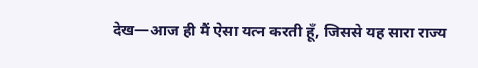देख—आज ही मैं ऐसा यत्न करती हूँ, जिससे यह सारा राज्य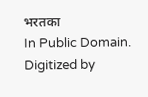भरतका
In Public Domain. Digitized by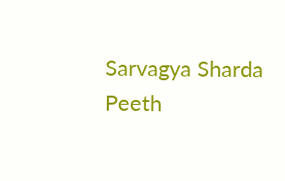Sarvagya Sharda Peeth